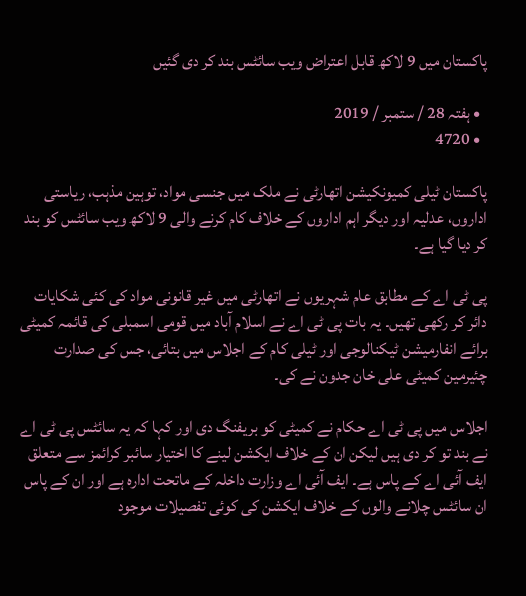پاکستان میں 9 لاکھ قابل اعتراض ویب سائٹس بند کر دی گئیں

  • ہفتہ 28 / ستمبر / 2019
  • 4720

پاکستان ٹیلی کمیونکیشن اتھارٹی نے ملک میں جنسی مواد، توہین مذہب، ریاستی اداروں، عدلیہ اور دیگر اہم اداروں کے خلاف کام کرنے والی 9 لاکھ ویب سائٹس کو بند کر دیا گیا ہے۔

پی ٹی اے کے مطابق عام شہریوں نے اتھارٹی میں غیر قانونی مواد کی کئی شکایات دائر کر رکھی تھیں۔ یہ بات پی ٹی اے نے اسلام آباد میں قومی اسمبلی کی قائمہ کمیٹی برائے انفارمیشن ٹیکنالوجی اور ٹیلی کام کے اجلاس میں بتائی، جس کی صدارت چئیرمین کمیٹی علی خان جدون نے کی۔

اجلاس میں پی ٹی اے حکام نے کمیٹی کو بریفنگ دی اور کہا کہ یہ سائٹس پی ٹی اے نے بند تو کر دی ہیں لیکن ان کے خلاف ایکشن لینے کا اختیار سائبر کرائمز سے متعلق ایف آئی اے کے پاس ہے۔ ایف آئی اے وزارت داخلہ کے ماتحت ادارہ ہے اور ان کے پاس ان سائٹس چلانے والوں کے خلاف ایکشن کی کوئی تفصیلات موجود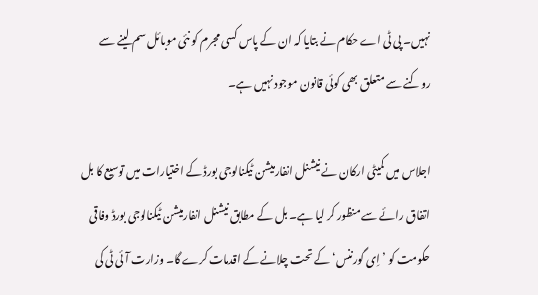نہیں۔ پی ٹی اے حکام نے بتایا کہ ان کے پاس کسی مجرم کو نئی موبائل سم لینے سے روکنے سے متعلق بھی کوئی قانون موجود نہیں ہے۔

اجلاس میں کمیٹی ارکان نے نیشنل انفارمیشن ٹیکنالوجی بورڈ کے اختیارات میں توسیع کا بل اتفاق رائے سے منظور کر لیا ہے۔ بل کے مطابق نیشنل انفارمیشن ٹیکنالوجی بورڈ وفاقی حکومت کو ’اِی گورننس‘ کے تحت چلانے کے اقدمات کرے گا۔ وزارت آئی ٹی کی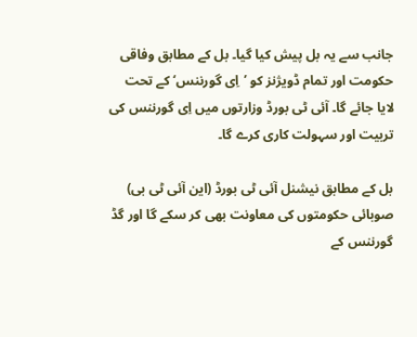جانب سے یہ بل پیش کیا گیا۔ بل کے مطابق وفاقی حکومت اور تمام ڈویژنز کو ’اِی گورننس‘ کے تحت لایا جائے گا۔ آئی ٹی بورڈ وزارتوں میں اِی گورننس کی تربیت اور سہولت کاری کرے گا۔

بل کے مطابق نیشنل آئی ٹی بورڈ (این آئی ٹی بی) صوبائی حکومتوں کی معاونت بھی کر سکے گا اور گڈ گورننس کے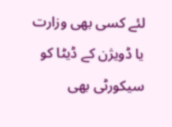لئے کسی بھی وزارت یا ڈویژن کے ڈیٹا کو سیکورٹی بھی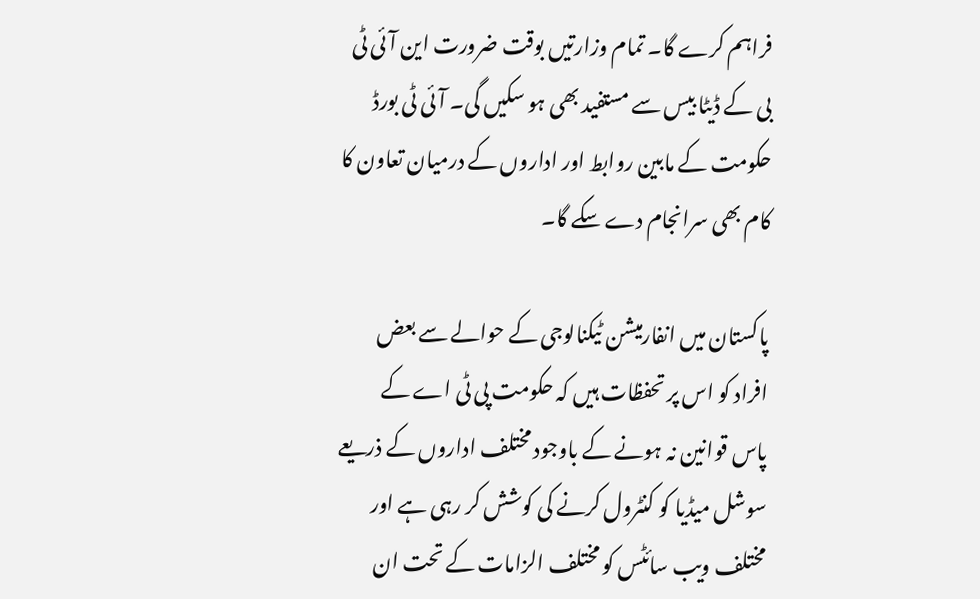فراہم کرے گا۔ تمام وزارتیں بوقت ضرورت این آئی ٹی بی کے ڈیٹا بیس سے مستفید بھی ہو سکیں گی۔ آئی ٹی بورڈ حکومت کے مابین روابط اور اداروں کے درمیان تعاون کا کام بھی سرانجام دے سکے گا۔

پاکستان میں انفارمیشن ٹیکنالوجی کے حوالے سے بعض افراد کو اس پر تحفظات ہیں کہ حکومت پی ٹی اے کے پاس قوانین نہ ہونے کے باوجود مختلف اداروں کے ذریعے سوشل میڈیا کو کنٹرول کرنے کی کوشش کر رہی ہے اور مختلف ویب سائٹس کو مختلف الزامات کے تحت ان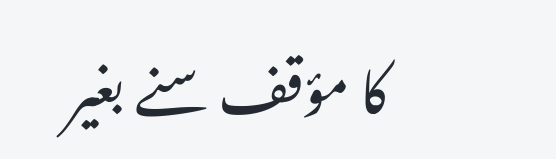کا مؤقف سنے بغیر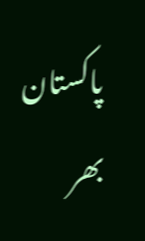پاکستان بھر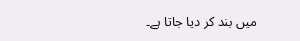میں بند کر دیا جاتا ہے۔